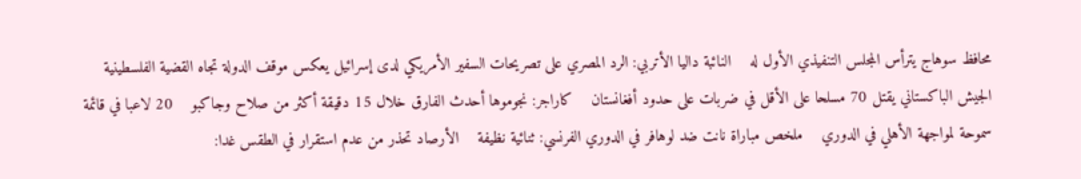محافظ سوهاج يترأس المجلس التنفيذي الأول له    النائبة داليا الأتربي: الرد المصري على تصريحات السفير الأمريكي لدى إسرائيل يعكس موقف الدولة تجاه القضية الفلسطينية    الجيش الباكستاني يقتل 70 مسلحا على الأقل في ضربات على حدود أفغانستان    كاراجر: نجوموها أحدث الفارق خلال 15 دقيقة أكثر من صلاح وجاكبو    20 لاعبا في قائمة سموحة لمواجهة الأهلي في الدوري    ملخص مباراة نانت ضد لوهافر في الدوري الفرنسي: ثنائية نظيفة    الأرصاد تحذر من عدم استقرار في الطقس غدا: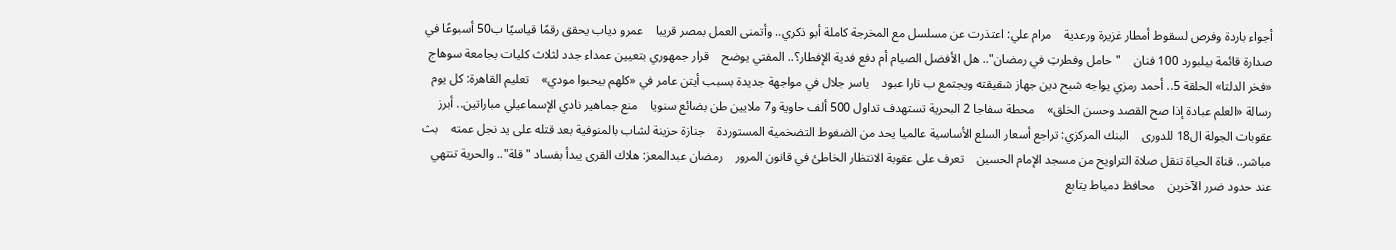أجواء باردة وفرص لسقوط أمطار غزيرة ورعدية    مرام علي: اعتذرت عن مسلسل مع المخرجة كاملة أبو ذكري.. وأتمنى العمل بمصر قريبا    عمرو دياب يحقق رقمًا قياسيًا ب50 أسبوعًا في صدارة قائمة بيلبورد 100 فنان    "حامل وفطرتِ في رمضان".. هل الأفضل الصيام أم دفع فدية الإفطار؟.. المفتي يوضح    قرار جمهوري بتعيين عمداء جدد لثلاث كليات بجامعة سوهاج    «فخر الدلتا» الحلقة 5.. أحمد رمزي يواجه شبح دين جهاز شقيقته ويجتمع ب تارا عبود    ياسر جلال في مواجهة جديدة بسبب أيتن عامر في «كلهم بيحبوا مودي»    تعليم القاهرة: كل يوم رسالة «العلم عبادة إذا صح القصد وحسن الخلق»    محطة سفاجا 2 البحرية تستهدف تداول 500 ألف حاوية و7 ملايين طن بضائع سنويا    منع جماهير نادي الإسماعيلي مباراتين.. أبرز عقوبات الجولة ال18 للدورى    البنك المركزي: تراجع أسعار السلع الأساسية عالميا يحد من الضغوط التضخمية المستوردة    جنازة حزينة لشاب بالمنوفية بعد قتله على يد نجل عمته    بث مباشر.. قناة الحياة تنقل صلاة التراويح من مسجد الإمام الحسين    تعرف على عقوبة الانتظار الخاطئ في قانون المرور    رمضان عبدالمعز: هلاك القرى يبدأ بفساد "قلة".. والحرية تنتهي عند حدود ضرر الآخرين    محافظ دمياط يتابع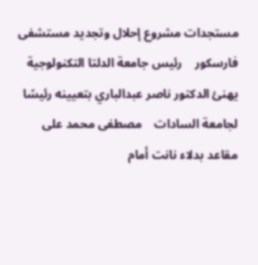مستجدات مشروع إحلال وتجديد مستشفى فارسكور    رئيس جامعة الدلتا التكنولوجية يهنئ الدكتور ناصر عبدالباري بتعيينه رئيسًا لجامعة السادات    مصطفى محمد على مقاعد بدلاء نانت أمام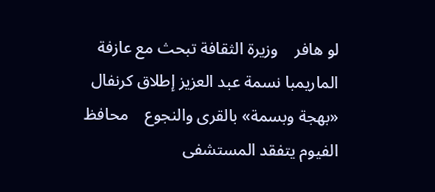لو هافر    وزيرة الثقافة تبحث مع عازفة الماريمبا نسمة عبد العزيز إطلاق كرنفال «بهجة وبسمة» بالقرى والنجوع    محافظ الفيوم يتفقد المستشفى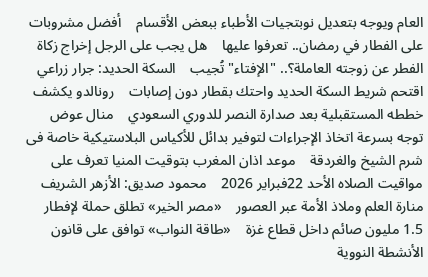العام ويوجه بتعديل نوبتجيات الأطباء ببعض الأقسام    أفضل مشروبات على الفطار في رمضان.. تعرفوا عليها    هل يجب على الرجل إخراج زكاة الفطر عن زوجته العاملة؟.. "الإفتاء" تُجيب    السكة الحديد: جرار زراعي اقتحم شريط السكة الحديد واحتك بقطار دون إصابات    رونالدو يكشف خططه المستقبلية بعد صدارة النصر للدوري السعودي    منال عوض توجه بسرعة اتخاذ الإجراءات لتوفير بدائل للأكياس البلاستيكية خاصة فى شرم الشيخ والغردقة    موعد اذان المغرب بتوقيت المنيا تعرف على مواقيت الصلاه الأحد 22فبراير 2026    محمود صديق: الأزهر الشريف منارة العلم وملاذ الأمة عبر العصور    «مصر الخير» تطلق حملة لإفطار 1.5 مليون صائم داخل قطاع غزة    «طاقة النواب» توافق على قانون الأنشطة النووية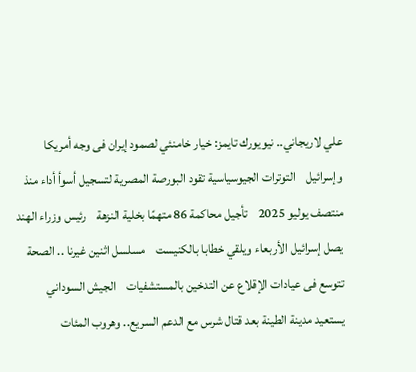علي لاريجاني.. نيويورك تايمز: خيار خامنئي لصمود إيران فى وجه أمريكا وإسرائيل    التوترات الجيوسياسية تقود البورصة المصرية لتسجيل أسوأ أداء منذ منتصف يوليو 2025    تأجيل محاكمة 86 متهمًا بخلية النزهة    رئيس وزراء الهند يصل إسرائيل الأربعاء ويلقي خطابا بالكنيست    مسلسل اثنين غيرنا .. الصحة تتوسع فى عيادات الإقلاع عن التدخين بالمستشفيات    الجيش السوداني يستعيد مدينة الطينة بعد قتال شرس مع الدعم السريع.. وهروب المئات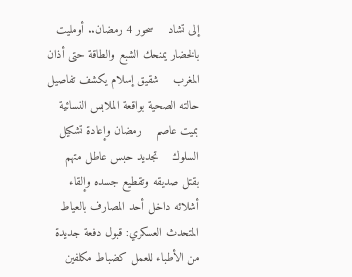إلى تشاد    سحور 4 رمضان.. أومليت بالخضار يمنحك الشبع والطاقة حتى أذان المغرب    شقيق إسلام يكشف تفاصيل حالته الصحية بواقعة الملابس النسائية بميت عاصم    رمضان وإعادة تشكيل السلوك    تجديد حبس عاطل متهم بقتل صديقه وتقطيع جسده وإلقاء أشلائه داخل أحد المصارف بالعياط    المتحدث العسكري: قبول دفعة جديدة من الأطباء للعمل كضباط مكلفين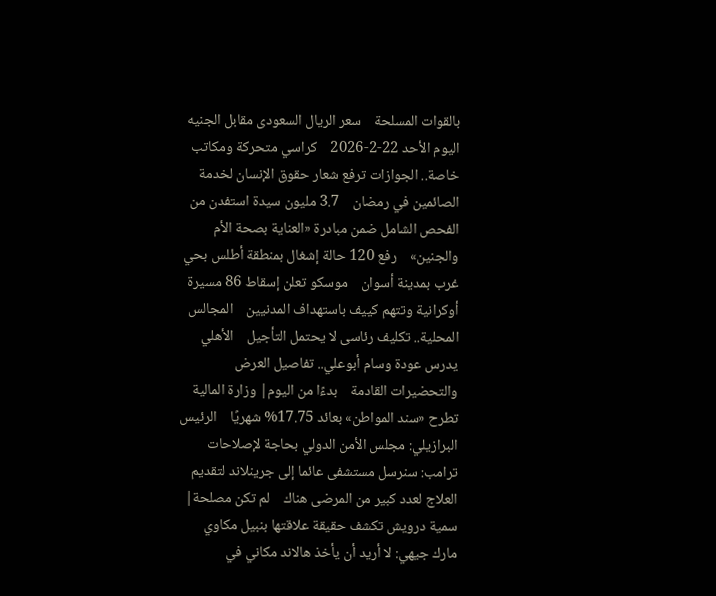بالقوات المسلحة    سعر الريال السعودى مقابل الجنيه اليوم الأحد 22-2-2026    كراسي متحركة ومكاتب خاصة.. الجوازات ترفع شعار حقوق الإنسان لخدمة الصائمين في رمضان    3.7 مليون سيدة استفدن من الفحص الشامل ضمن مبادرة «العناية بصحة الأم والجنين»    رفع 120 حالة إشغال بمنطقة أطلس بحي غرب بمدينة أسوان    موسكو تعلن إسقاط 86 مسيرة أوكرانية وتتهم كييف باستهداف المدنيين    المجالس المحلية.. تكليف رئاسى لا يحتمل التأجيل    الأهلي يدرس عودة وسام أبوعلي.. تفاصيل العرض والتحضيرات القادمة    بدءًا من اليوم| وزارة المالية تطرح «سند المواطن» بعائد 17.75% شهريًا    الرئيس البرازيلي: مجلس الأمن الدولي بحاجة لإصلاحات    ترامب: سنرسل مستشفى عائما إلى جرينلاند لتقديم العلاج لعدد كبير من المرضى هناك    لم تكن مصلحة| سمية درويش تكشف حقيقة علاقتها بنبيل مكاوي    مارك جيهي: لا أريد أن يأخذ هالاند مكاني في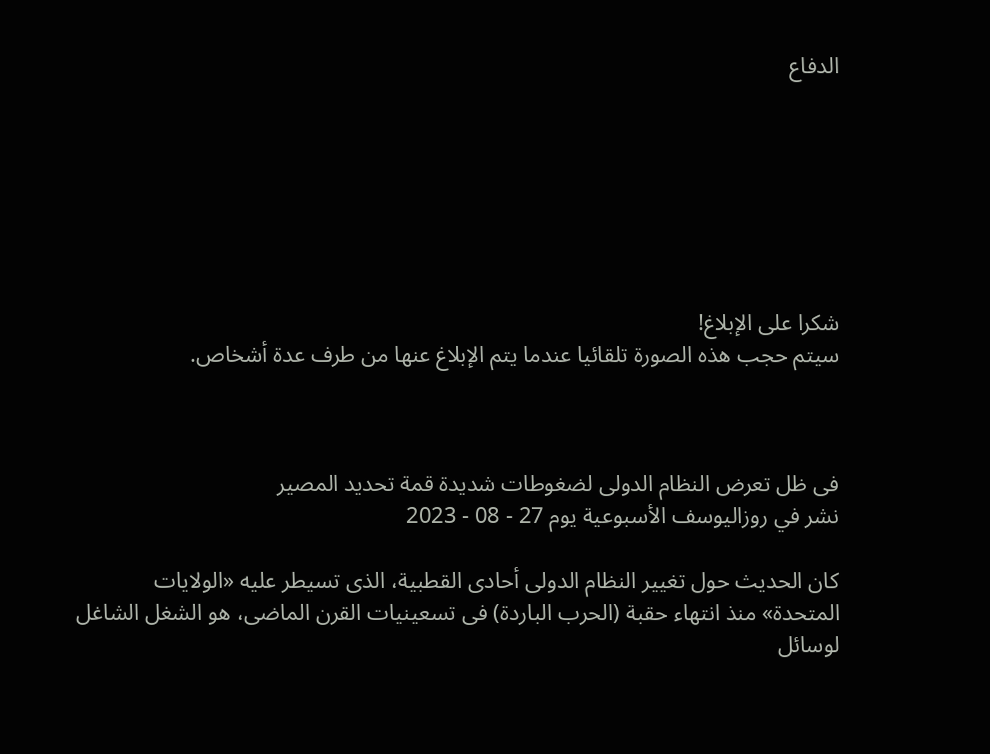الدفاع







شكرا على الإبلاغ!
سيتم حجب هذه الصورة تلقائيا عندما يتم الإبلاغ عنها من طرف عدة أشخاص.



فى ظل تعرض النظام الدولى لضغوطات شديدة قمة تحديد المصير
نشر في روزاليوسف الأسبوعية يوم 27 - 08 - 2023

كان الحديث حول تغيير النظام الدولى أحادى القطبية، الذى تسيطر عليه «الولايات المتحدة» منذ انتهاء حقبة (الحرب الباردة) فى تسعينيات القرن الماضى، هو الشغل الشاغل لوسائل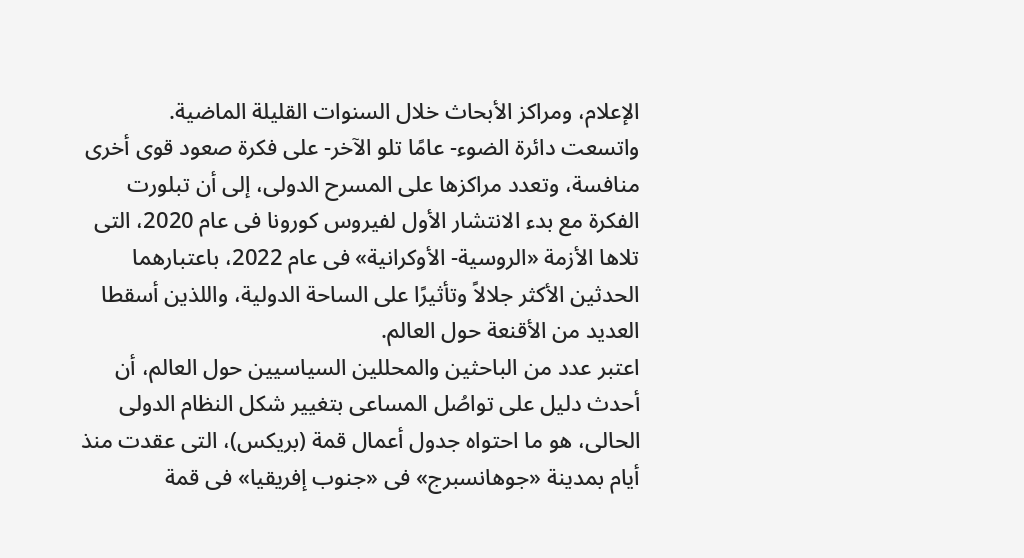الإعلام، ومراكز الأبحاث خلال السنوات القليلة الماضية.
واتسعت دائرة الضوء- عامًا تلو الآخر- على فكرة صعود قوى أخرى منافسة، وتعدد مراكزها على المسرح الدولى، إلى أن تبلورت الفكرة مع بدء الانتشار الأول لفيروس كورونا فى عام 2020، التى تلاها الأزمة «الروسية- الأوكرانية» فى عام 2022، باعتبارهما الحدثين الأكثر جلالاً وتأثيرًا على الساحة الدولية، واللذين أسقطا العديد من الأقنعة حول العالم.
اعتبر عدد من الباحثين والمحللين السياسيين حول العالم، أن أحدث دليل على تواصُل المساعى بتغيير شكل النظام الدولى الحالى، هو ما احتواه جدول أعمال قمة (بريكس)، التى عقدت منذ أيام بمدينة «جوهانسبرج» فى «جنوب إفريقيا» فى قمة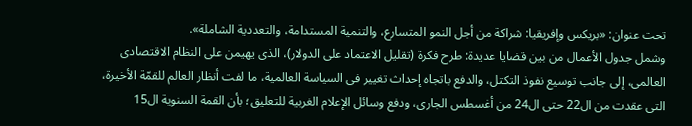تحت عنوان: «بريكس وإفريقيا: شراكة من أجل النمو المتسارع، والتنمية المستدامة، والتعددية الشاملة».
وشمل جدول الأعمال من بين قضايا عديدة: طرح فكرة (تقليل الاعتماد على الدولار)، الذى يهيمن على النظام الاقتصادى العالمى، إلى جانب توسيع نفوذ التكتل، والدفع باتجاه إحداث تغيير فى السياسة العالمية، ما لفت أنظار العالم للقمّة الأخيرة، التى عقدت من ال22 حتى ال24 من أغسطس الجارى، ودفع وسائل الإعلام الغربية للتعليق؛ بأن القمة السنوية ال15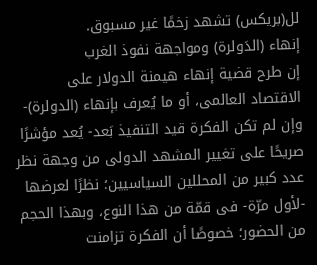لل(بريكس) تشهد زخمًا غير مسبوق.
إنهاء (الدَولرة) ومواجهة نفوذ الغرب
إن طرح قضية إنهاء هيمنة الدولار على الاقتصاد العالمى، أو ما يُعرف بإنهاء (الدولرة)- وإن لم تكن الفكرة قيد التنفيذ بَعد- يُعد مؤشرًا صريحًا على تغيير المشهد الدولى من وجهة نظر عدد كبير من المحللين السياسيين؛ نظرًا لعرضها -لأول مرّة- فى قمّة من هذا النوع، وبهذا الحجم من الحضور؛ خصوصًا أن الفكرة تزامنت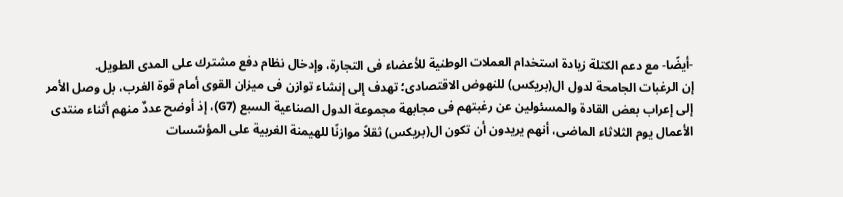-أيضًا- مع دعم الكتلة زيادة استخدام العملات الوطنية للأعضاء فى التجارة، وإدخال نظام دفع مشترك على المدى الطويل.
إن الرغبات الجامحة لدول ال(بريكس) للنهوض الاقتصادى؛ تهدف إلى إنشاء توازن فى ميزان القوى أمام قوة الغرب، بل وصل الأمر إلى إعراب بعض القادة والمسئولين عن رغبتهم فى مجابهة مجموعة الدول الصناعية السبع (G7)، إذ أوضح عددٌ منهم أثناء منتدى الأعمال يوم الثلاثاء الماضى، أنهم يريدون أن تكون ال(بريكس) ثقلاً موازنًا للهيمنة الغربية على المؤسّسات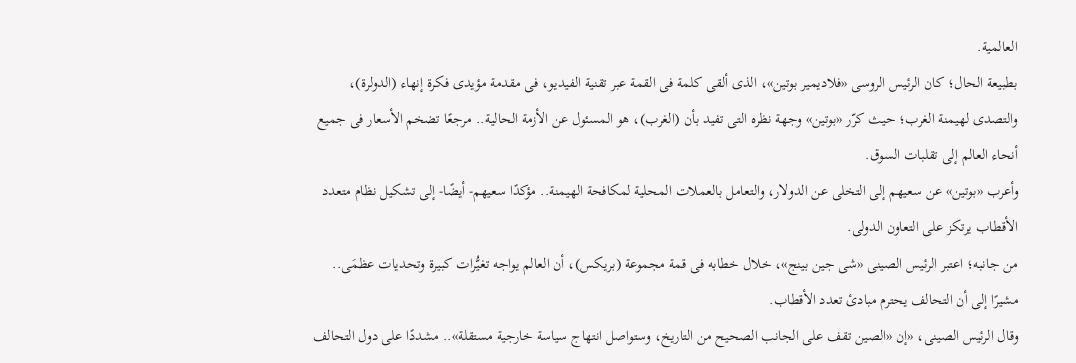العالمية.
بطبيعة الحال؛ كان الرئيس الروسى «فلاديمير بوتين»، الذى ألقى كلمة فى القمة عبر تقنية الفيديو، فى مقدمة مؤيدى فكرة إنهاء (الدولرة)، والتصدى لهيمنة الغرب؛ حيث كرّر «بوتين» وجهة نظره التى تفيد بأن (الغرب)، هو المسئول عن الأزمة الحالية.. مرجعًا تضخم الأسعار فى جميع أنحاء العالم إلى تقلبات السوق.
وأعرب «بوتين» عن سعيهم إلى التخلى عن الدولار، والتعامل بالعملات المحلية لمكافحة الهيمنة.. مؤكدًا سعيهم- أيضًا- إلى تشكيل نظام متعدد الأقطاب يرتكز على التعاون الدولى.
من جانبه؛ اعتبر الرئيس الصينى «شى جين بينج»، خلال خطابه فى قمة مجموعة (بريكس)، أن العالم يواجه تغيُّرات كبيرة وتحديات عظمَى.. مشيرًا إلى أن التحالف يحترم مبادئ تعدد الأقطاب.
وقال الرئيس الصينى، «إن «الصين تقف على الجانب الصحيح من التاريخ، وستواصل انتهاج سياسة خارجية مستقلة».. مشددًا على دول التحالف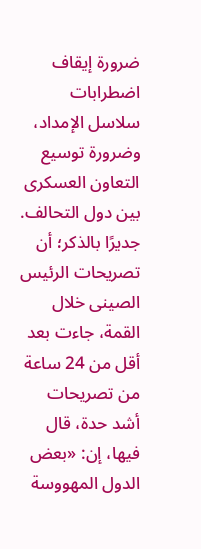ضرورة إيقاف اضطرابات سلاسل الإمداد، وضرورة توسيع التعاون العسكرى بين دول التحالف.
جديرًا بالذكر؛ أن تصريحات الرئيس الصينى خلال القمة، جاءت بعد أقل من 24 ساعة من تصريحات أشد حدة، قال فيها، إن: «بعض الدول المهووسة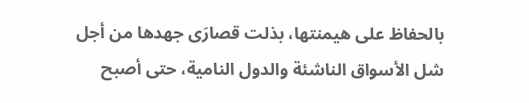بالحفاظ على هيمنتها، بذلت قصارَى جهدها من أجل شل الأسواق الناشئة والدول النامية، حتى أصبح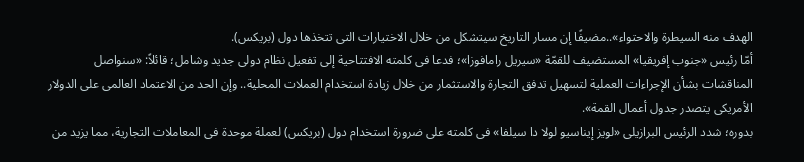الهدف منه السيطرة والاحتواء»..مضيفًا إن مسار التاريخ سيتشكل من خلال الاختيارات التى تتخذها دول (بريكس).
أمّا رئيس «جنوب إفريقيا» المستضيف للقمّة «سيريل رامافوزا»؛ فدعا فى كلمته الافتتاحية إلى تفعيل نظام دولى جديد وشامل؛ قائلاً: «سنواصل المناقشات بشأن الإجراءات العملية لتسهيل تدفق التجارة والاستثمار من خلال زيادة استخدام العملات المحلية.. وإن الحد من الاعتماد العالمى على الدولار الأمريكى يتصدر جدول أعمال القمة».
بدوره؛ شدد الرئيس البرازيلى «لويز إيناسيو لولا دا سيلفا» فى كلمته على ضرورة استخدام دول (بريكس) لعملة موحدة فى المعاملات التجارية، مما يزيد من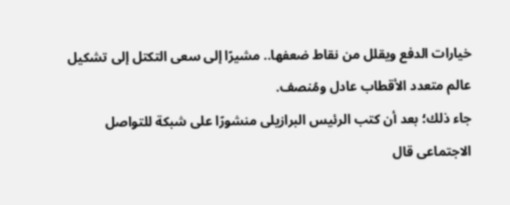خيارات الدفع ويقلل من نقاط ضعفها.. مشيرًا إلى سعى التكتل إلى تشكيل عالم متعدد الأقطاب عادل ومُنصف.
جاء ذلك؛ بعد أن كتب الرئيس البرازيلى منشورًا على شبكة للتواصل الاجتماعى قال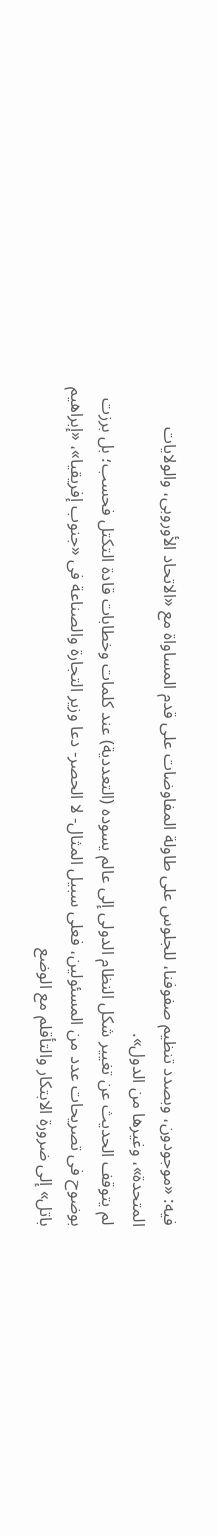فيه: «موجودون، وبصدد تنظيم صفوفنا، للجلوس على طاولة المفاوضات على قدم المساواة مع «الاتحاد الأوروبى، والولايات المتحدة»، وغيرها من الدول».
لم يتوقف الحديث عن تغيير شكل النظام الدولى إلى عالم يسوده (التعددية) عند كلمات وخطابات قادة التكتل فحسب؛ بل برزت بوضوح فى تصريحات عدد من المسئولين، فعلى سبيل المثال- لا الحصر- دعا وزير التجارة والصناعة فى «جنوب إفريقيا»، «إبراهيم باتل» إلى ضرورة الابتكار والتأقلم مع الوضع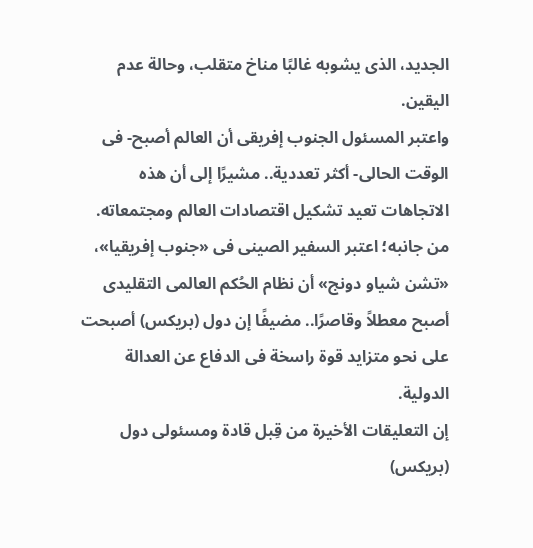الجديد، الذى يشوبه غالبًا مناخ متقلب، وحالة عدم اليقين.
واعتبر المسئول الجنوب إفريقى أن العالم أصبح- فى الوقت الحالى- أكثر تعددية.. مشيرًا إلى أن هذه الاتجاهات تعيد تشكيل اقتصادات العالم ومجتمعاته.
من جانبه؛ اعتبر السفير الصينى فى «جنوب إفريقيا»، «تشن شياو دونج» أن نظام الحُكم العالمى التقليدى أصبح معطلاً وقاصرًا.. مضيفًا إن دول (بريكس) أصبحت على نحو متزايد قوة راسخة فى الدفاع عن العدالة الدولية.
إن التعليقات الأخيرة من قِبل قادة ومسئولى دول (بريكس)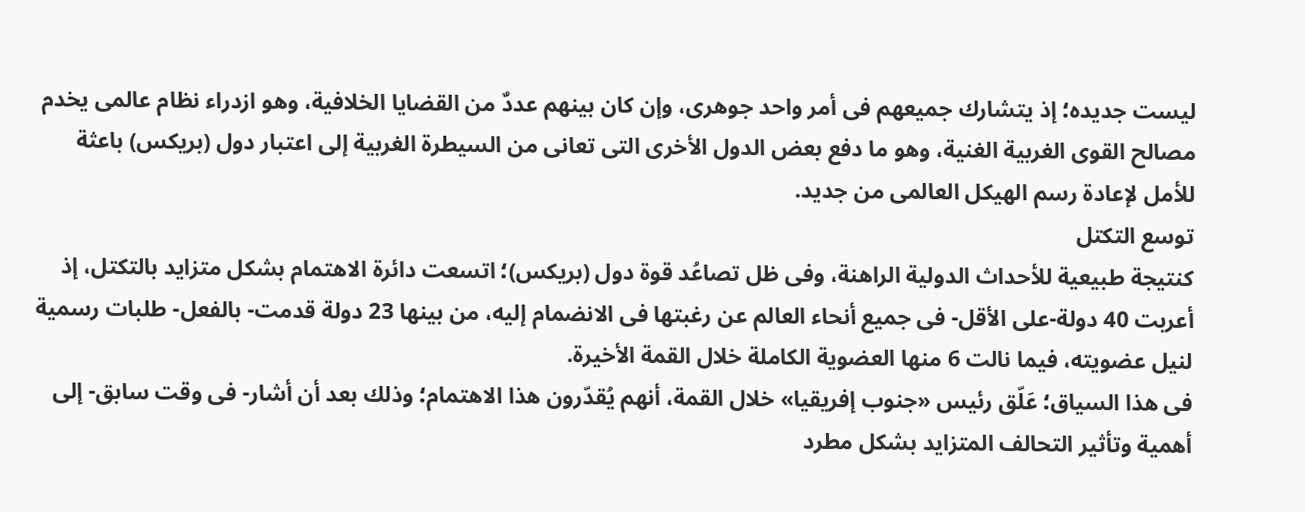ليست جديده؛ إذ يتشارك جميعهم فى أمر واحد جوهرى، وإن كان بينهم عددٌ من القضايا الخلافية، وهو ازدراء نظام عالمى يخدم مصالح القوى الغربية الغنية، وهو ما دفع بعض الدول الأخرى التى تعانى من السيطرة الغربية إلى اعتبار دول (بريكس) باعثة للأمل لإعادة رسم الهيكل العالمى من جديد.
توسع التكتل
كنتيجة طبيعية للأحداث الدولية الراهنة، وفى ظل تصاعُد قوة دول (بريكس)؛ اتسعت دائرة الاهتمام بشكل متزايد بالتكتل، إذ أعربت 40 دولة-على الأقل- فى جميع أنحاء العالم عن رغبتها فى الانضمام إليه، من بينها 23 دولة قدمت- بالفعل- طلبات رسمية لنيل عضويته، فيما نالت 6 منها العضوية الكاملة خلال القمة الأخيرة.
فى هذا السياق؛ عَلّق رئيس «جنوب إفريقيا» خلال القمة، أنهم يُقدّرون هذا الاهتمام؛ وذلك بعد أن أشار- فى وقت سابق- إلى أهمية وتأثير التحالف المتزايد بشكل مطرد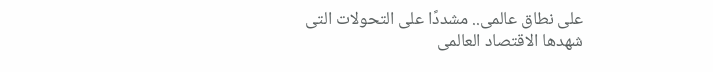على نطاق عالمى.. مشددًا على التحولات التى شهدها الاقتصاد العالمى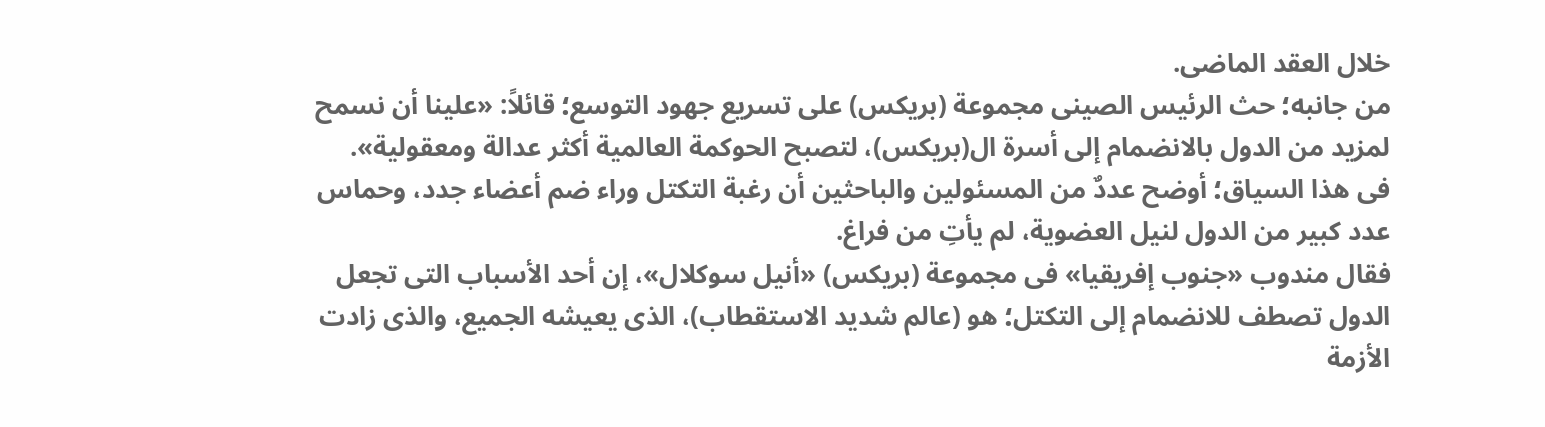خلال العقد الماضى.
من جانبه؛ حث الرئيس الصينى مجموعة (بريكس) على تسريع جهود التوسع؛ قائلاً: «علينا أن نسمح لمزيد من الدول بالانضمام إلى أسرة ال(بريكس)، لتصبح الحوكمة العالمية أكثر عدالة ومعقولية».
فى هذا السياق؛ أوضح عددٌ من المسئولين والباحثين أن رغبة التكتل وراء ضم أعضاء جدد، وحماس عدد كبير من الدول لنيل العضوية، لم يأتِ من فراغ.
فقال مندوب «جنوب إفريقيا» فى مجموعة (بريكس) «أنيل سوكلال»، إن أحد الأسباب التى تجعل الدول تصطف للانضمام إلى التكتل؛ هو (عالم شديد الاستقطاب)، الذى يعيشه الجميع، والذى زادت الأزمة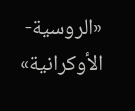«الروسية- الأوكرانية»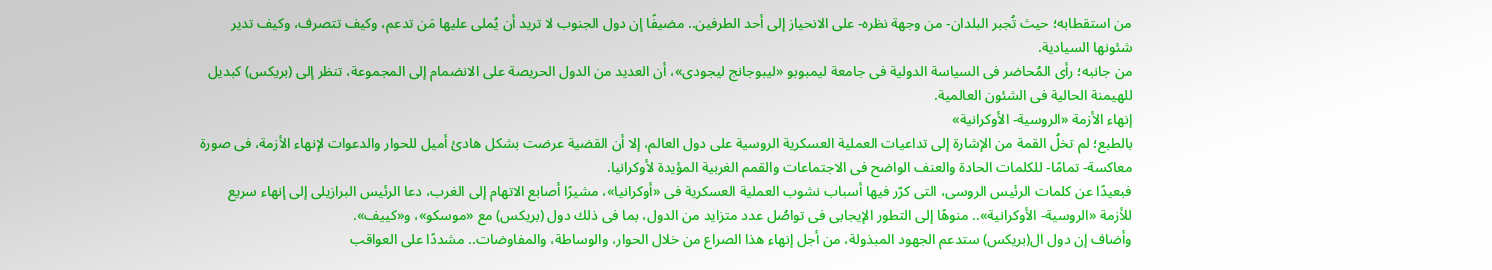من استقطابه؛ حيث تُجبر البلدان- من وجهة نظره- على الانحياز إلى أحد الطرفين.. مضيفًا إن دول الجنوب لا تريد أن يُملى عليها مَن تدعم، وكيف تتصرف، وكيف تدير شئونها السيادية.
من جانبه؛ رأى المُحاضر فى السياسة الدولية فى جامعة ليمبوبو «ليبوجانج ليجودى»، أن العديد من الدول الحريصة على الانضمام إلى المجموعة، تنظر إلى (بريكس) كبديل للهيمنة الحالية فى الشئون العالمية.
إنهاء الأزمة «الروسية- الأوكرانية»
بالطبع؛ لم تخلُ القمة من الإشارة إلى تداعيات العملية العسكرية الروسية على دول العالم، إلا أن القضية عرضت بشكل هادئ أميل للحوار والدعوات لإنهاء الأزمة، فى صورة معاكسة- تمامًا- للكلمات الحادة والعنف الواضح فى الاجتماعات والقمم الغربية المؤيدة لأوكرانيا.
فبعيدًا عن كلمات الرئيس الروسى، التى كرّر فيها أسباب نشوب العملية العسكرية فى «أوكرانيا»، مشيرًا أصابع الاتهام إلى الغرب، دعا الرئيس البرازيلى إلى إنهاء سريع للأزمة «الروسية- الأوكرانية».. منوهًا إلى التطور الإيجابى فى تواصُل عدد متزايد من الدول، بما فى ذلك دول (بريكس) مع «موسكو»، و«كييف».
وأضاف إن دول ال(بريكس) ستدعم الجهود المبذولة، من أجل إنهاء هذا الصراع من خلال الحوار، والوساطة، والمفاوضات.. مشددًا على العواقب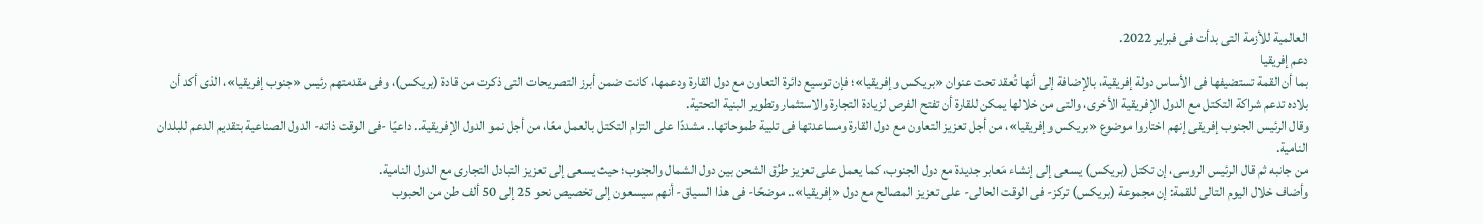العالمية للأزمة التى بدأت فى فبراير 2022.
دعم إفريقيا
بما أن القمة تستضيفها فى الأساس دولة إفريقية، بالإضافة إلى أنها تُعقد تحت عنوان «بريكس وإفريقيا»؛ فإن توسيع دائرة التعاون مع دول القارة ودعمها، كانت ضمن أبرز التصريحات التى ذكرت من قادة (بريكس)، وفى مقدمتهم رئيس «جنوب إفريقيا»، الذى أكد أن بلاده تدعم شراكة التكتل مع الدول الإفريقية الأخرى، والتى من خلالها يمكن للقارة أن تفتح الفرص لزيادة التجارة والاستثمار وتطوير البنية التحتية.
وقال الرئيس الجنوب إفريقى إنهم اختاروا موضوع «بريكس وإفريقيا»، من أجل تعزيز التعاون مع دول القارة ومساعدتها فى تلبية طموحاتها.. مشددًا على التزام التكتل بالعمل معًا، من أجل نمو الدول الإفريقية.. داعيًا -فى الوقت ذاته- الدول الصناعية بتقديم الدعم للبلدان النامية.
من جانبه ثم قال الرئيس الروسى، إن تكتل (بريكس) يسعى إلى إنشاء مَعابر جديدة مع دول الجنوب، كما يعمل على تعزيز طرُق الشحن بين دول الشمال والجنوب؛ حيث يسعى إلى تعزيز التبادل التجارى مع الدول النامية.
وأضاف خلال اليوم التالى للقمة: إن مجموعة (بريكس) تركز- فى الوقت الحالى- على تعزيز المصالح مع دول «إفريقيا».. موضحًا- فى هذا السياق- أنهم سيسعون إلى تخصيص نحو 25 إلى 50 ألف طن من الحبوب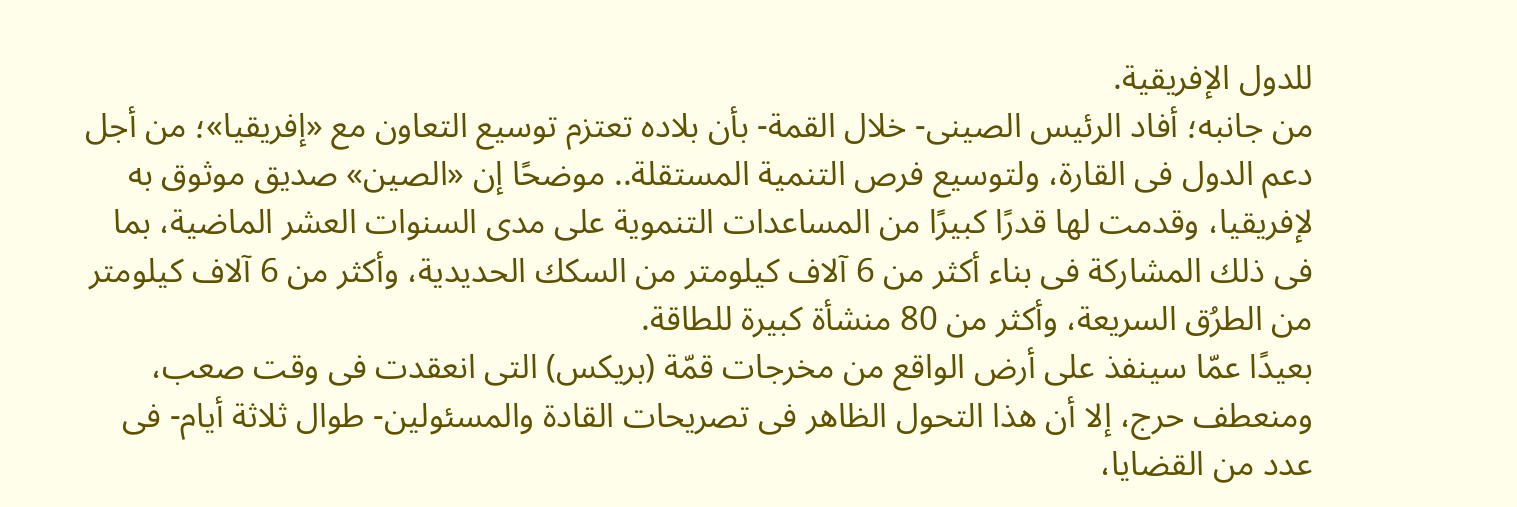للدول الإفريقية.
من جانبه؛ أفاد الرئيس الصينى- خلال القمة- بأن بلاده تعتزم توسيع التعاون مع «إفريقيا»؛ من أجل دعم الدول فى القارة، ولتوسيع فرص التنمية المستقلة.. موضحًا إن «الصين» صديق موثوق به لإفريقيا، وقدمت لها قدرًا كبيرًا من المساعدات التنموية على مدى السنوات العشر الماضية، بما فى ذلك المشاركة فى بناء أكثر من 6 آلاف كيلومتر من السكك الحديدية، وأكثر من 6 آلاف كيلومتر من الطرُق السريعة، وأكثر من 80 منشأة كبيرة للطاقة.
بعيدًا عمّا سينفذ على أرض الواقع من مخرجات قمّة (بريكس) التى انعقدت فى وقت صعب، ومنعطف حرج، إلا أن هذا التحول الظاهر فى تصريحات القادة والمسئولين- طوال ثلاثة أيام- فى عدد من القضايا،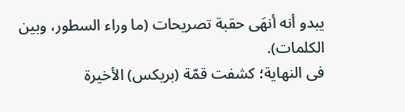يبدو أنه أنهَى حقبة تصريحات (ما وراء السطور، وبين الكلمات).
فى النهاية؛ كشفت قمّة (بريكس) الأخيرة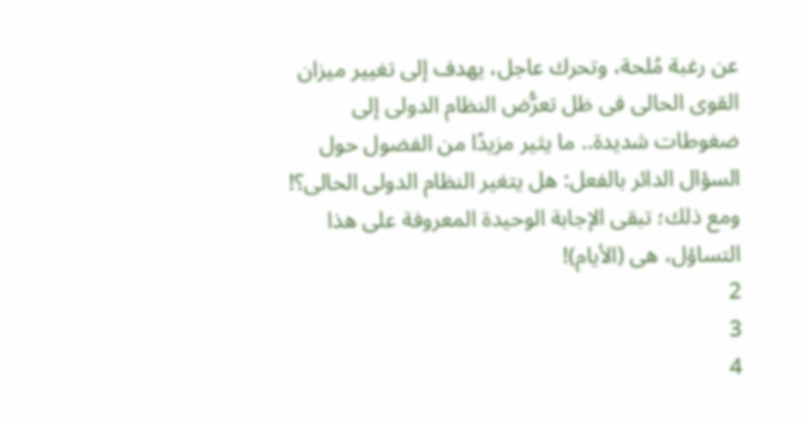عن رغبة مُلحة، وتحرك عاجل، يهدف إلى تغيير ميزان القوى الحالى فى ظل تعرُّض النظام الدولى إلى ضغوطات شديدة.. ما يثير مزيدًا من الفضول حول السؤال الدائر بالفعل: هل يتغير النظام الدولى الحالى؟!
ومع ذلك؛ تبقى الإجابة الوحيدة المعروفة على هذا التساؤل، هى (الأيام)!
2
3
4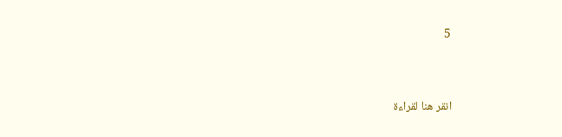5


انقر هنا لقراءة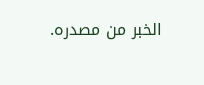الخبر من مصدره.